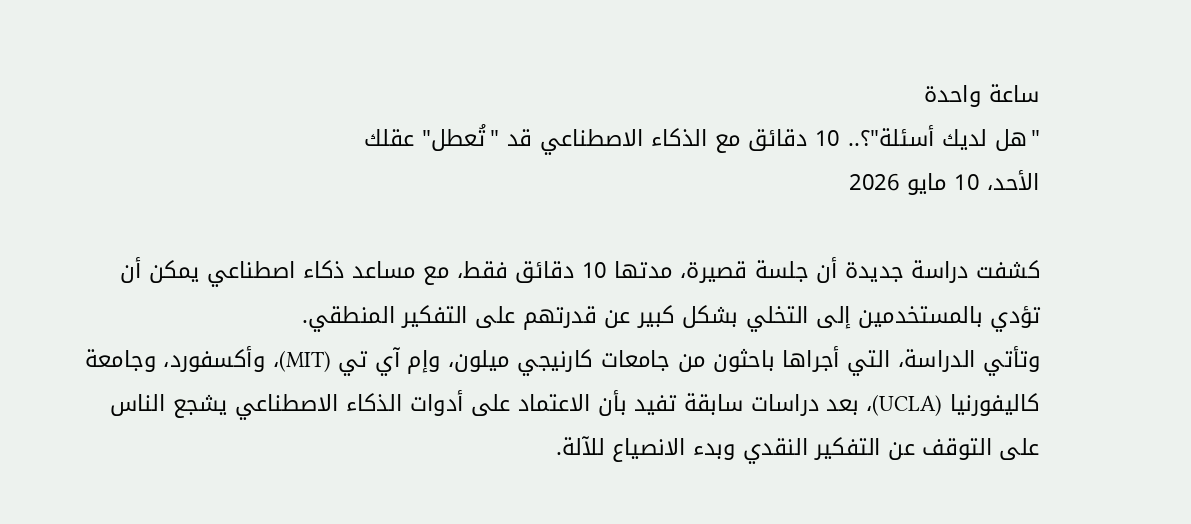ساعة واحدة
"هل لديك أسئلة"؟.. 10 دقائق مع الذكاء الاصطناعي قد "تُعطل" عقلك
الأحد، 10 مايو 2026

كشفت دراسة جديدة أن جلسة قصيرة، مدتها 10 دقائق فقط، مع مساعد ذكاء اصطناعي يمكن أن تؤدي بالمستخدمين إلى التخلي بشكل كبير عن قدرتهم على التفكير المنطقي.
وتأتي الدراسة، التي أجراها باحثون من جامعات كارنيجي ميلون، وإم آي تي (MIT)، وأكسفورد، وجامعة كاليفورنيا (UCLA)، بعد دراسات سابقة تفيد بأن الاعتماد على أدوات الذكاء الاصطناعي يشجع الناس على التوقف عن التفكير النقدي وبدء الانصياع للآلة.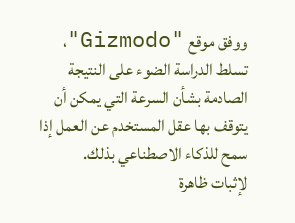ووفق موقع "Gizmodo"، تسلط الدراسة الضوء على النتيجة الصادمة بشأن السرعة التي يمكن أن يتوقف بها عقل المستخدم عن العمل إذا سمح للذكاء الاصطناعي بذلك.
لإثبات ظاهرة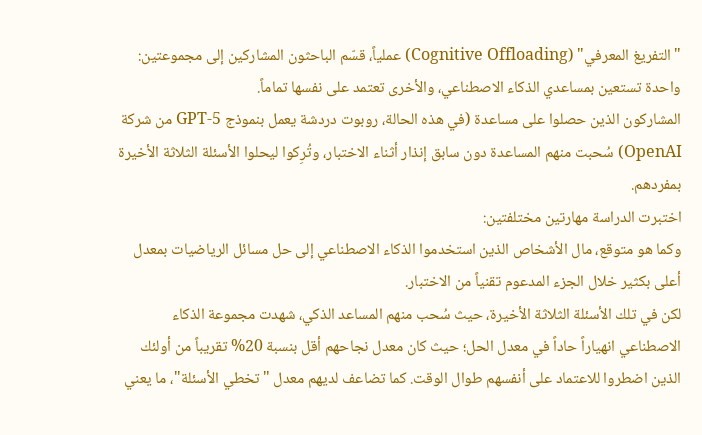"التفريغ المعرفي" (Cognitive Offloading) عملياً، قسّم الباحثون المشاركين إلى مجموعتين: واحدة تستعين بمساعدي الذكاء الاصطناعي، والأخرى تعتمد على نفسها تماماً.
المشاركون الذين حصلوا على مساعدة (في هذه الحالة، روبوت دردشة يعمل بنموذج GPT-5 من شركة OpenAI) سُحبت منهم المساعدة دون سابق إنذار أثناء الاختبار، وتُرِكوا ليحلوا الأسئلة الثلاثة الأخيرة بمفردهم.
اختبرت الدراسة مهارتين مختلفتين:
وكما هو متوقع، مال الأشخاص الذين استخدموا الذكاء الاصطناعي إلى حل مسائل الرياضيات بمعدل أعلى بكثير خلال الجزء المدعوم تقنياً من الاختبار.
لكن في تلك الأسئلة الثلاثة الأخيرة، حيث سُحب منهم المساعد الذكي، شهدت مجموعة الذكاء الاصطناعي انهياراً حاداً في معدل الحل؛ حيث كان معدل نجاحهم أقل بنسبة 20% تقريباً من أولئك الذين اضطروا للاعتماد على أنفسهم طوال الوقت. كما تضاعف لديهم معدل "تخطي الأسئلة"، ما يعني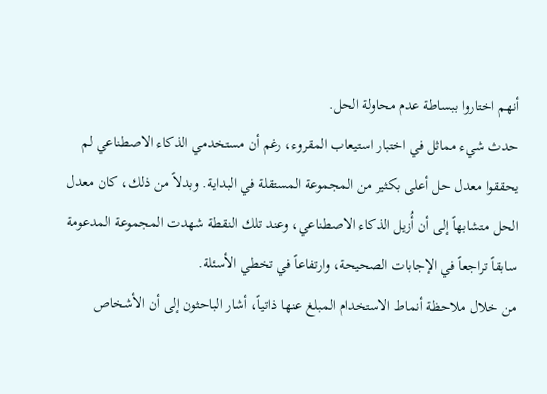أنهم اختاروا ببساطة عدم محاولة الحل.
حدث شيء مماثل في اختبار استيعاب المقروء، رغم أن مستخدمي الذكاء الاصطناعي لم يحققوا معدل حل أعلى بكثير من المجموعة المستقلة في البداية. وبدلاً من ذلك، كان معدل الحل متشابهاً إلى أن أُزيل الذكاء الاصطناعي، وعند تلك النقطة شهدت المجموعة المدعومة سابقاً تراجعاً في الإجابات الصحيحة، وارتفاعاً في تخطي الأسئلة.
من خلال ملاحظة أنماط الاستخدام المبلغ عنها ذاتياً، أشار الباحثون إلى أن الأشخاص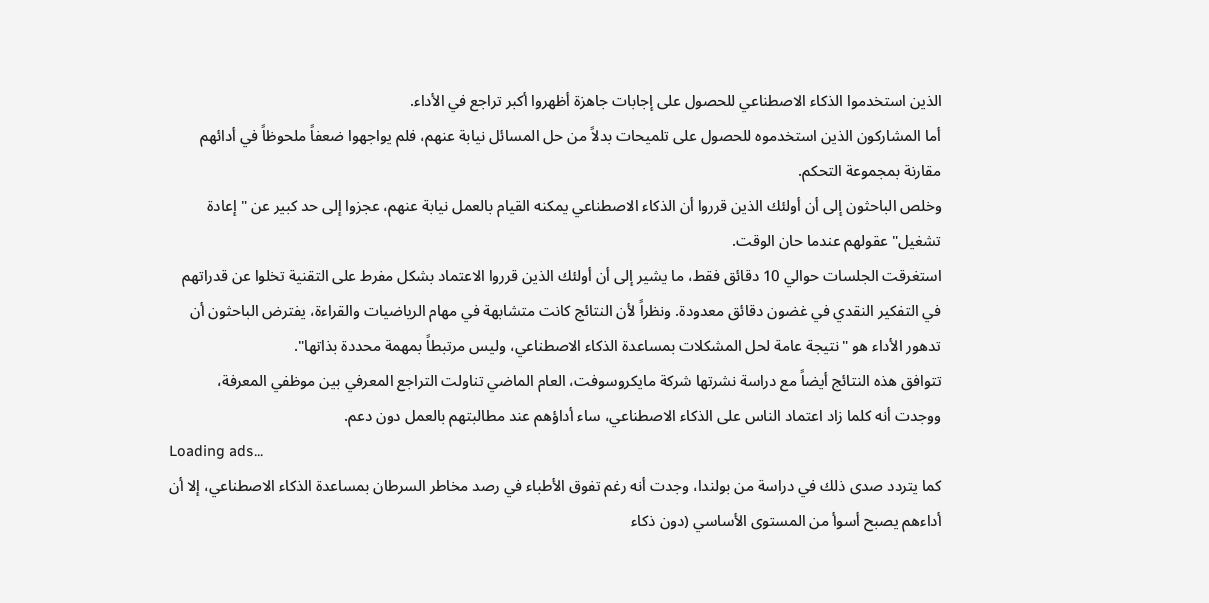الذين استخدموا الذكاء الاصطناعي للحصول على إجابات جاهزة أظهروا أكبر تراجع في الأداء.
أما المشاركون الذين استخدموه للحصول على تلميحات بدلاً من حل المسائل نيابة عنهم، فلم يواجهوا ضعفاً ملحوظاً في أدائهم مقارنة بمجموعة التحكم.
وخلص الباحثون إلى أن أولئك الذين قرروا أن الذكاء الاصطناعي يمكنه القيام بالعمل نيابة عنهم، عجزوا إلى حد كبير عن "إعادة تشغيل" عقولهم عندما حان الوقت.
استغرقت الجلسات حوالي 10 دقائق فقط، ما يشير إلى أن أولئك الذين قرروا الاعتماد بشكل مفرط على التقنية تخلوا عن قدراتهم في التفكير النقدي في غضون دقائق معدودة. ونظراً لأن النتائج كانت متشابهة في مهام الرياضيات والقراءة، يفترض الباحثون أن تدهور الأداء هو "نتيجة عامة لحل المشكلات بمساعدة الذكاء الاصطناعي، وليس مرتبطاً بمهمة محددة بذاتها".
تتوافق هذه النتائج أيضاً مع دراسة نشرتها شركة مايكروسوفت، العام الماضي تناولت التراجع المعرفي بين موظفي المعرفة، ووجدت أنه كلما زاد اعتماد الناس على الذكاء الاصطناعي، ساء أداؤهم عند مطالبتهم بالعمل دون دعم.
Loading ads...
كما يتردد صدى ذلك في دراسة من بولندا، وجدت أنه رغم تفوق الأطباء في رصد مخاطر السرطان بمساعدة الذكاء الاصطناعي، إلا أن أداءهم يصبح أسوأ من المستوى الأساسي (دون ذكاء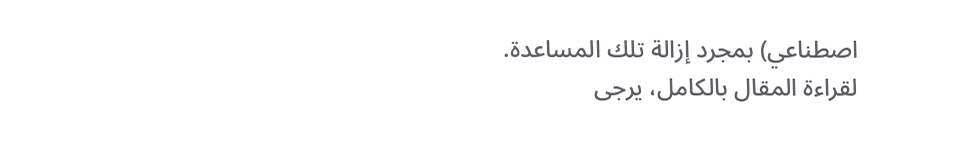اصطناعي) بمجرد إزالة تلك المساعدة.
لقراءة المقال بالكامل، يرجى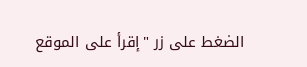الضغط على زر "إقرأ على الموقع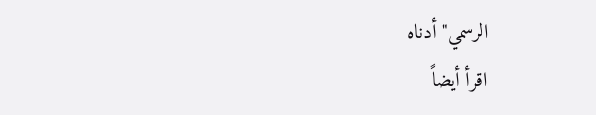الرسمي" أدناه
اقرأ أيضاً